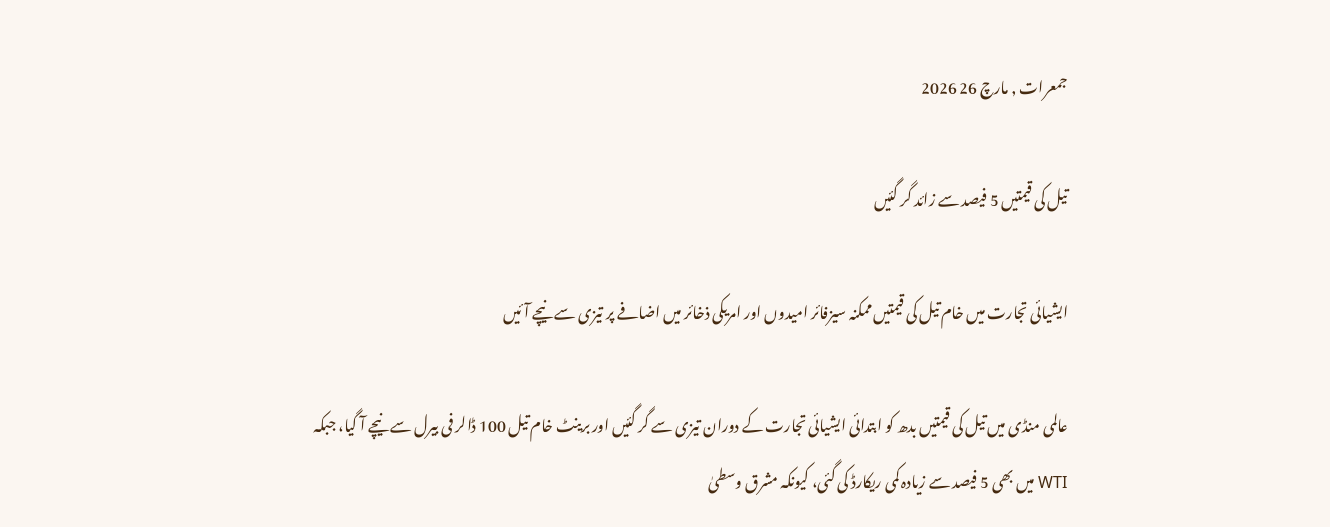جمعرات , مارچ 26 2026

تیل کی قیمتیں 5 فیصد سے زائد گر گئیں

ایشیائی تجارت میں خام تیل کی قیمتیں ممکنہ سیزفائر امیدوں اور امریکی ذخائر میں اضافے پر تیزی سے نیچے آئیں

عالمی منڈی میں تیل کی قیمتیں بدھ کو ابتدائی ایشیائی تجارت کے دوران تیزی سے گر گئیں اور برینٹ خام تیل 100 ڈالر فی بیرل سے نیچے آ گیا، جبکہ WTI میں بھی 5 فیصد سے زیادہ کمی ریکارڈ کی گئی، کیونکہ مشرق وسطیٰ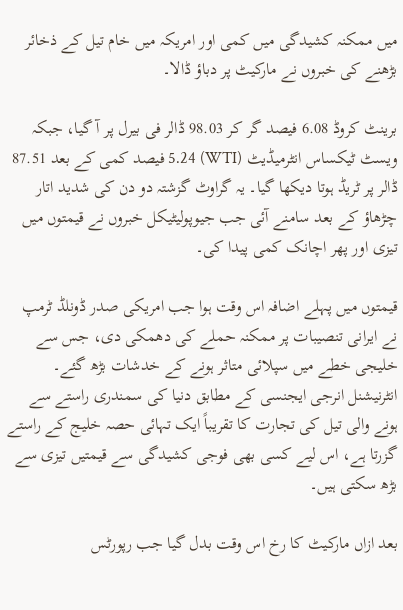میں ممکنہ کشیدگی میں کمی اور امریکہ میں خام تیل کے ذخائر بڑھنے کی خبروں نے مارکیٹ پر دباؤ ڈالا۔

برینٹ کروڈ 6.08 فیصد گر کر 98.03 ڈالر فی بیرل پر آ گیا، جبکہ ویسٹ ٹیکساس انٹرمیڈیٹ (WTI) 5.24 فیصد کمی کے بعد 87.51 ڈالر پر ٹریڈ ہوتا دیکھا گیا۔ یہ گراوٹ گزشتہ دو دن کی شدید اتار چڑھاؤ کے بعد سامنے آئی جب جیوپولیٹیکل خبروں نے قیمتوں میں تیزی اور پھر اچانک کمی پیدا کی۔

قیمتوں میں پہلے اضافہ اس وقت ہوا جب امریکی صدر ڈونلڈ ٹرمپ نے ایرانی تنصیبات پر ممکنہ حملے کی دھمکی دی، جس سے خلیجی خطے میں سپلائی متاثر ہونے کے خدشات بڑھ گئے۔ انٹرنیشنل انرجی ایجنسی کے مطابق دنیا کی سمندری راستے سے ہونے والی تیل کی تجارت کا تقریباً ایک تہائی حصہ خلیج کے راستے گزرتا ہے، اس لیے کسی بھی فوجی کشیدگی سے قیمتیں تیزی سے بڑھ سکتی ہیں۔

بعد ازاں مارکیٹ کا رخ اس وقت بدل گیا جب رپورٹس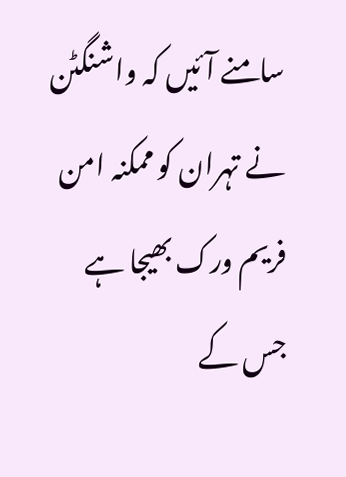سامنے آئیں کہ واشنگٹن نے تہران کو ممکنہ امن فریم ورک بھیجا ہے جس کے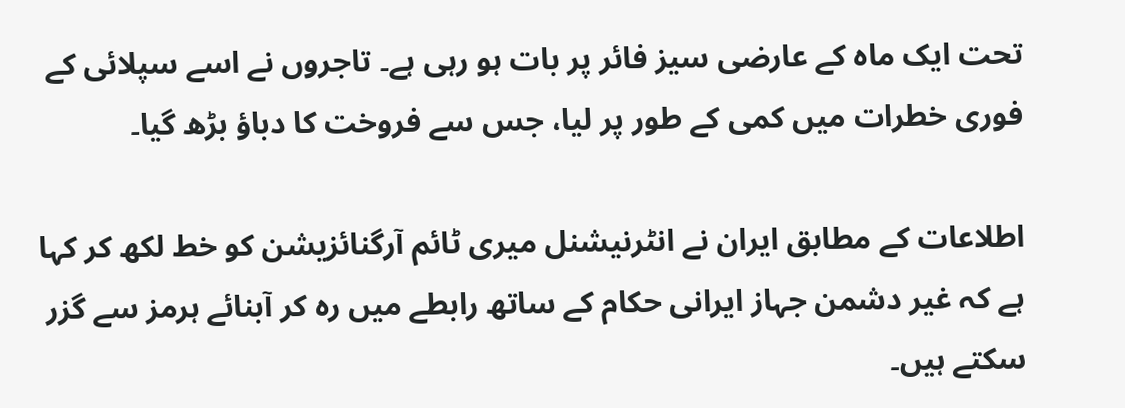تحت ایک ماہ کے عارضی سیز فائر پر بات ہو رہی ہے۔ تاجروں نے اسے سپلائی کے فوری خطرات میں کمی کے طور پر لیا، جس سے فروخت کا دباؤ بڑھ گیا۔

اطلاعات کے مطابق ایران نے انٹرنیشنل میری ٹائم آرگنائزیشن کو خط لکھ کر کہا ہے کہ غیر دشمن جہاز ایرانی حکام کے ساتھ رابطے میں رہ کر آبنائے ہرمز سے گزر سکتے ہیں۔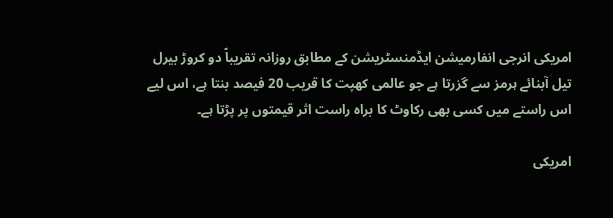امریکی انرجی انفارمیشن ایڈمنسٹریشن کے مطابق روزانہ تقریباً دو کروڑ بیرل تیل آبنائے ہرمز سے گزرتا ہے جو عالمی کھپت کا قریب 20 فیصد بنتا ہے، اس لیے اس راستے میں کسی بھی رکاوٹ کا براہ راست اثر قیمتوں پر پڑتا ہے۔

امریکی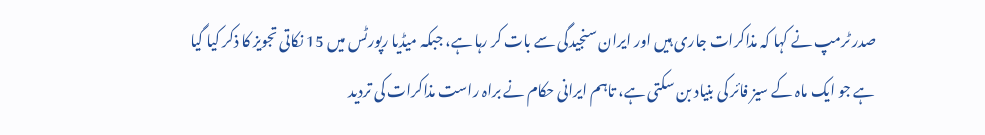صدر ٹرمپ نے کہا کہ مذاکرات جاری ہیں اور ایران سنجیدگی سے بات کر رہا ہے، جبکہ میڈیا رپورٹس میں 15 نکاتی تجویز کا ذکر کیا گیا ہے جو ایک ماہ کے سیز فائر کی بنیاد بن سکتی ہے، تاہم ایرانی حکام نے براہ راست مذاکرات کی تردید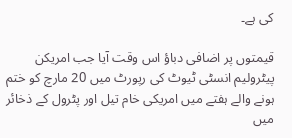کی ہے۔

قیمتوں پر اضافی دباؤ اس وقت آیا جب امریکن پیٹرولیم انسٹی ٹیوٹ کی رپورٹ میں 20 مارچ کو ختم ہونے والے ہفتے میں امریکی خام تیل اور پٹرول کے ذخائر میں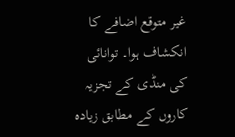غیر متوقع اضافے کا انکشاف ہوا۔ توانائی کی منڈی کے تجزیہ کاروں کے مطابق زیادہ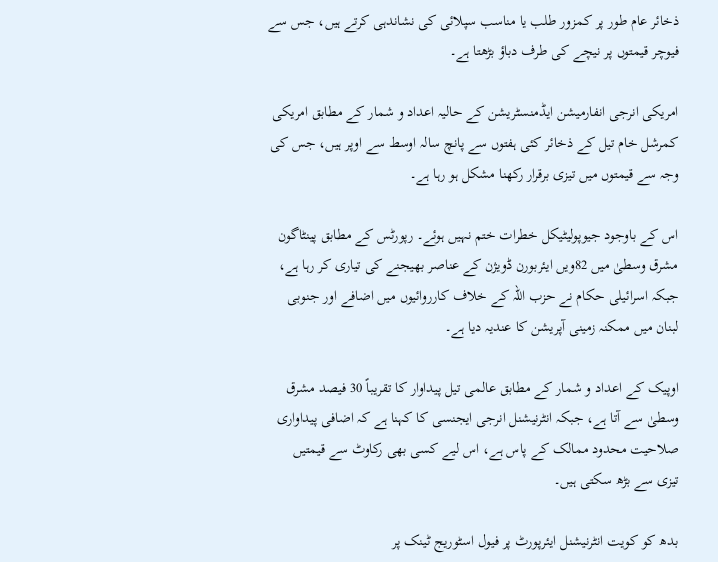ذخائر عام طور پر کمزور طلب یا مناسب سپلائی کی نشاندہی کرتے ہیں، جس سے فیوچر قیمتوں پر نیچے کی طرف دباؤ بڑھتا ہے۔

امریکی انرجی انفارمیشن ایڈمنسٹریشن کے حالیہ اعداد و شمار کے مطابق امریکی کمرشل خام تیل کے ذخائر کئی ہفتوں سے پانچ سالہ اوسط سے اوپر ہیں، جس کی وجہ سے قیمتوں میں تیزی برقرار رکھنا مشکل ہو رہا ہے۔

اس کے باوجود جیوپولیٹیکل خطرات ختم نہیں ہوئے۔ رپورٹس کے مطابق پینٹاگون مشرق وسطیٰ میں 82ویں ایئربورن ڈویژن کے عناصر بھیجنے کی تیاری کر رہا ہے، جبکہ اسرائیلی حکام نے حزب اللہ کے خلاف کارروائیوں میں اضافے اور جنوبی لبنان میں ممکنہ زمینی آپریشن کا عندیہ دیا ہے۔

اوپیک کے اعداد و شمار کے مطابق عالمی تیل پیداوار کا تقریباً 30 فیصد مشرق وسطیٰ سے آتا ہے، جبکہ انٹرنیشنل انرجی ایجنسی کا کہنا ہے کہ اضافی پیداواری صلاحیت محدود ممالک کے پاس ہے، اس لیے کسی بھی رکاوٹ سے قیمتیں تیزی سے بڑھ سکتی ہیں۔

بدھ کو کویت انٹرنیشنل ایئرپورٹ پر فیول اسٹوریج ٹینک پر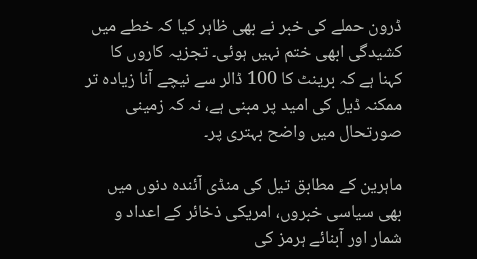ڈرون حملے کی خبر نے بھی ظاہر کیا کہ خطے میں کشیدگی ابھی ختم نہیں ہوئی۔ تجزیہ کاروں کا کہنا ہے کہ برینٹ کا 100 ڈالر سے نیچے آنا زیادہ تر ممکنہ ڈیل کی امید پر مبنی ہے، نہ کہ زمینی صورتحال میں واضح بہتری پر۔

ماہرین کے مطابق تیل کی منڈی آئندہ دنوں میں بھی سیاسی خبروں، امریکی ذخائر کے اعداد و شمار اور آبنائے ہرمز کی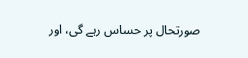صورتحال پر حساس رہے گی، اور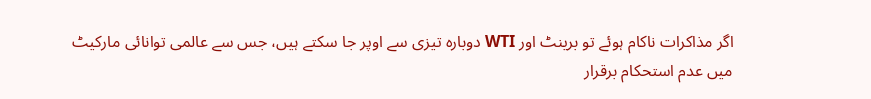اگر مذاکرات ناکام ہوئے تو برینٹ اور WTI دوبارہ تیزی سے اوپر جا سکتے ہیں، جس سے عالمی توانائی مارکیٹ میں عدم استحکام برقرار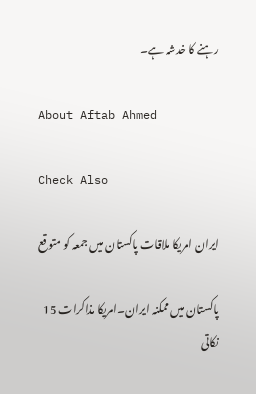رہنے کا خدشہ ہے۔

About Aftab Ahmed

Check Also

ایران امریکا ملاقات پاکستان میں جمعہ کو متوقع

پاکستان میں ممکنہ ایران۔امریکا مذاکرات 15 نکاتی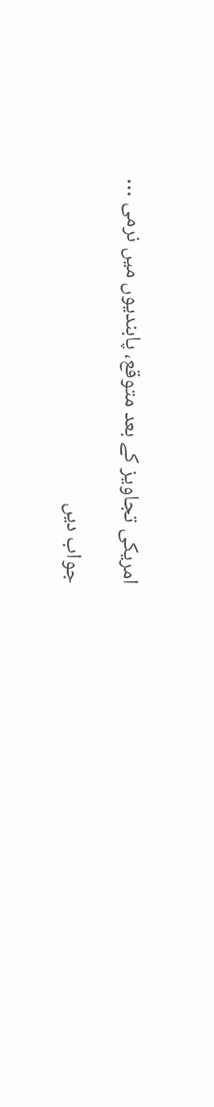امریکی تجاویز کے بعد متوقع، پابندیوں میں نرمی …

جواب دیں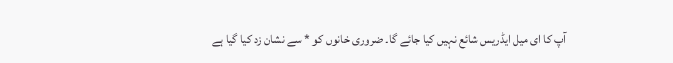آپ کا ای میل ایڈریس شائع نہیں کیا جائے گا۔ ضروری خانوں کو * سے نشان زد کیا گیا ہے